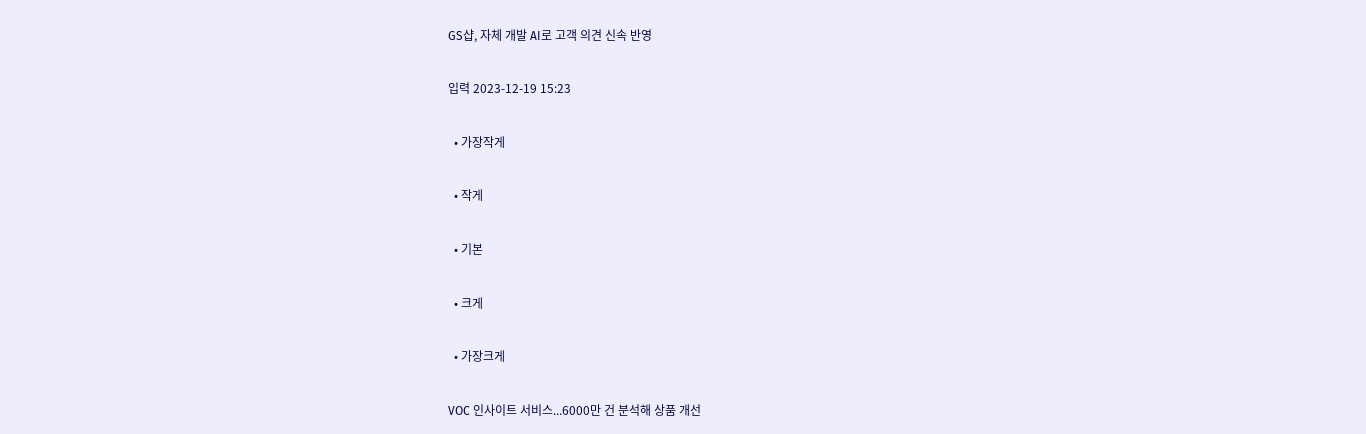GS샵, 자체 개발 AI로 고객 의견 신속 반영

입력 2023-12-19 15:23

  • 가장작게

  • 작게

  • 기본

  • 크게

  • 가장크게

VOC 인사이트 서비스...6000만 건 분석해 상품 개선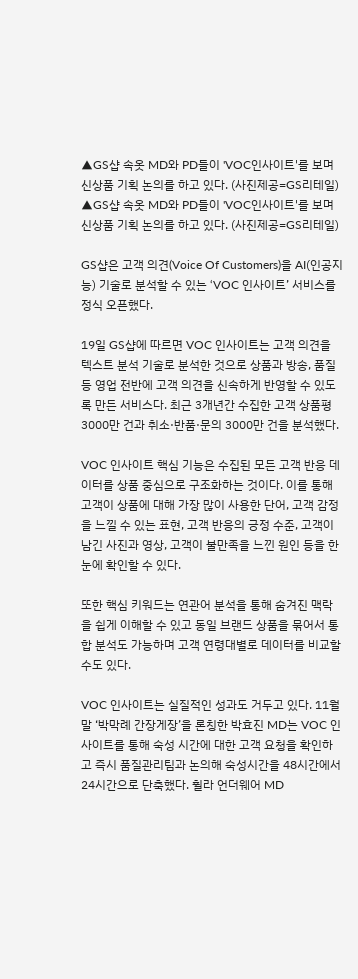▲GS샵 속옷 MD와 PD들이 'VOC인사이트'를 보며 신상품 기획 논의를 하고 있다. (사진제공=GS리테일)
▲GS샵 속옷 MD와 PD들이 'VOC인사이트'를 보며 신상품 기획 논의를 하고 있다. (사진제공=GS리테일)

GS샵은 고객 의견(Voice Of Customers)을 AI(인공지능) 기술로 분석할 수 있는 ‘VOC 인사이트’ 서비스를 정식 오픈했다.

19일 GS샵에 따르면 VOC 인사이트는 고객 의견을 텍스트 분석 기술로 분석한 것으로 상품과 방송, 품질 등 영업 전반에 고객 의견을 신속하게 반영할 수 있도록 만든 서비스다. 최근 3개년간 수집한 고객 상품평 3000만 건과 취소·반품·문의 3000만 건을 분석했다.

VOC 인사이트 핵심 기능은 수집된 모든 고객 반응 데이터를 상품 중심으로 구조화하는 것이다. 이를 통해 고객이 상품에 대해 가장 많이 사용한 단어, 고객 감정을 느낄 수 있는 표현, 고객 반응의 긍정 수준, 고객이 남긴 사진과 영상, 고객이 불만족을 느낀 원인 등을 한눈에 확인할 수 있다.

또한 핵심 키워드는 연관어 분석을 통해 숨겨진 맥락을 쉽게 이해할 수 있고 동일 브랜드 상품을 묶어서 통합 분석도 가능하며 고객 연령대별로 데이터를 비교할 수도 있다.

VOC 인사이트는 실질적인 성과도 거두고 있다. 11월 말 ‘박막례 간장게장’을 론칭한 박효진 MD는 VOC 인사이트를 통해 숙성 시간에 대한 고객 요청을 확인하고 즉시 품질관리팀과 논의해 숙성시간을 48시간에서 24시간으로 단축했다. 휠라 언더웨어 MD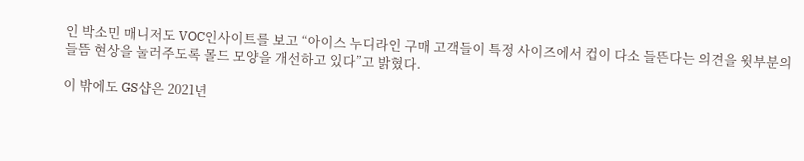인 박소민 매니저도 VOC인사이트를 보고 “아이스 누디라인 구매 고객들이 특정 사이즈에서 컵이 다소 들뜬다는 의견을 윗부분의 들뜸 현상을 눌러주도록 몰드 모양을 개선하고 있다”고 밝혔다.

이 밖에도 GS샵은 2021년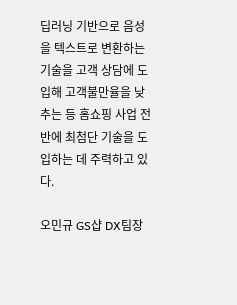딥러닝 기반으로 음성을 텍스트로 변환하는 기술을 고객 상담에 도입해 고객불만율을 낮추는 등 홈쇼핑 사업 전반에 최첨단 기술을 도입하는 데 주력하고 있다.

오민규 GS샵 DX팀장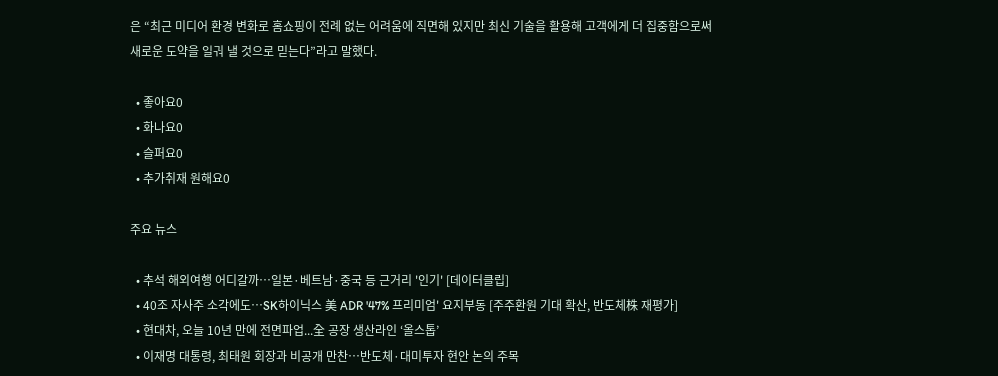은 “최근 미디어 환경 변화로 홈쇼핑이 전례 없는 어려움에 직면해 있지만 최신 기술을 활용해 고객에게 더 집중함으로써 새로운 도약을 일궈 낼 것으로 믿는다”라고 말했다.

  • 좋아요0
  • 화나요0
  • 슬퍼요0
  • 추가취재 원해요0

주요 뉴스

  • 추석 해외여행 어디갈까…일본·베트남·중국 등 근거리 '인기' [데이터클립]
  • 40조 자사주 소각에도…SK하이닉스 美 ADR '47% 프리미엄' 요지부동 [주주환원 기대 확산, 반도체株 재평가]
  • 현대차, 오늘 10년 만에 전면파업...全 공장 생산라인 ‘올스톱’
  • 이재명 대통령, 최태원 회장과 비공개 만찬…반도체·대미투자 현안 논의 주목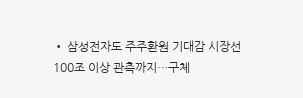• 삼성전자도 주주환원 기대감 시장선 100조 이상 관측까지…구체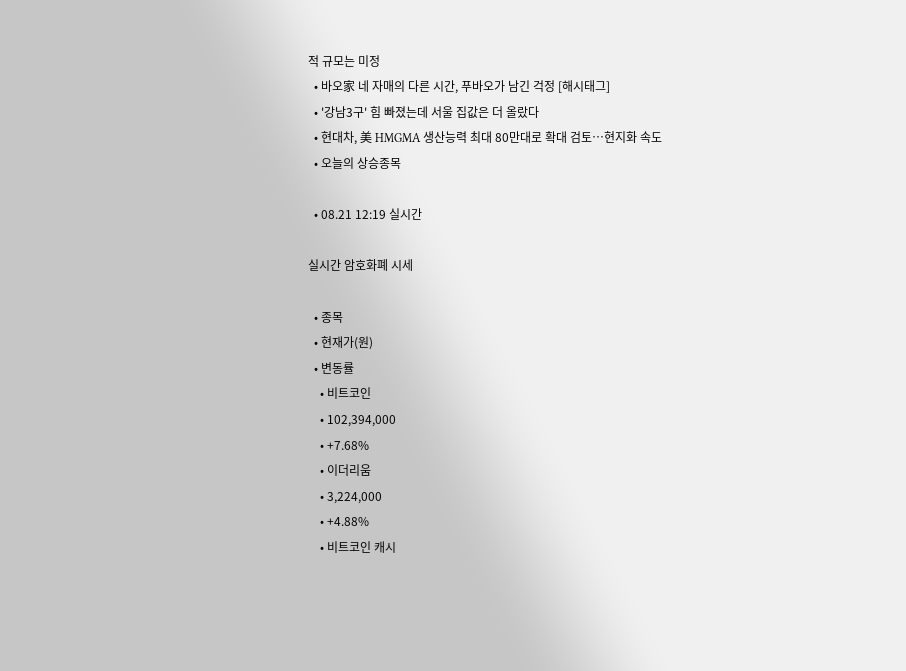적 규모는 미정
  • 바오家 네 자매의 다른 시간, 푸바오가 남긴 걱정 [해시태그]
  • '강남3구' 힘 빠졌는데 서울 집값은 더 올랐다
  • 현대차, 美 HMGMA 생산능력 최대 80만대로 확대 검토…현지화 속도
  • 오늘의 상승종목

  • 08.21 12:19 실시간

실시간 암호화폐 시세

  • 종목
  • 현재가(원)
  • 변동률
    • 비트코인
    • 102,394,000
    • +7.68%
    • 이더리움
    • 3,224,000
    • +4.88%
    • 비트코인 캐시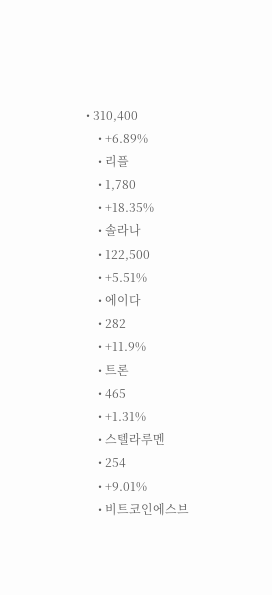• 310,400
    • +6.89%
    • 리플
    • 1,780
    • +18.35%
    • 솔라나
    • 122,500
    • +5.51%
    • 에이다
    • 282
    • +11.9%
    • 트론
    • 465
    • +1.31%
    • 스텔라루멘
    • 254
    • +9.01%
    • 비트코인에스브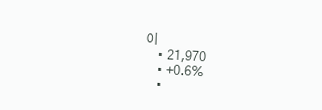이
    • 21,970
    • +0.6%
    •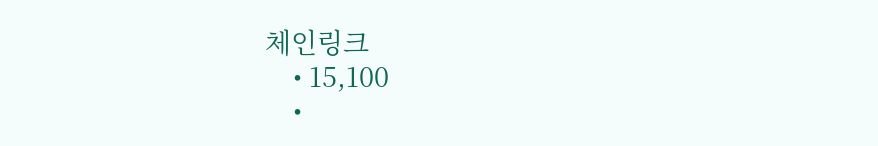체인링크
    • 15,100
    •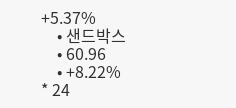+5.37%
    • 샌드박스
    • 60.96
    • +8.22%
* 24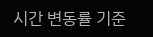시간 변동률 기준